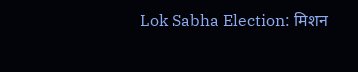Lok Sabha Election: मिशन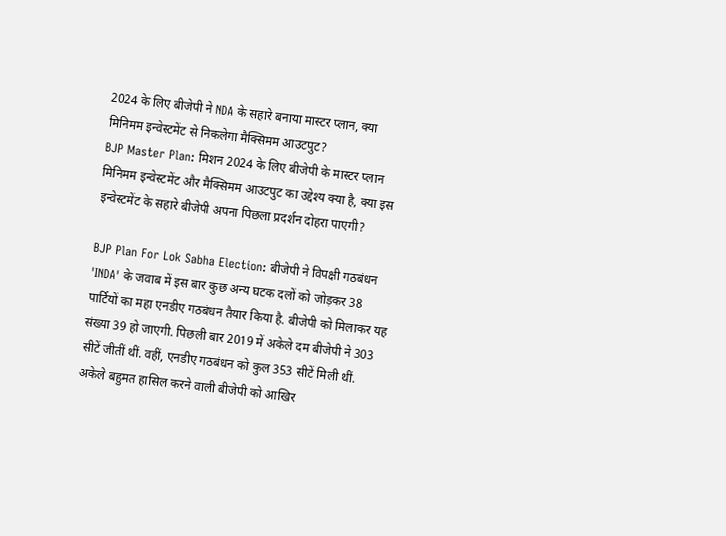2024 के लिए बीजेपी ने NDA के सहारे बनाया मास्टर प्लान, क्या मिनिमम इन्वेस्टमेंट से निकलेगा मैक्सिमम आउटपुट?
BJP Master Plan: मिशन 2024 के लिए बीजेपी के मास्टर प्लान मिनिमम इन्वेस्टमेंट और मैक्सिमम आउटपुट का उद्देश्य क्या है, क्या इस इन्वेस्टमेंट के सहारे बीजेपी अपना पिछला प्रदर्शन दोहरा पाएगी?

BJP Plan For Lok Sabha Election: बीजेपी ने विपक्षी गठबंधन 'INDA' के जवाब में इस बार कुछ अन्य घटक दलों को जोड़कर 38 पार्टियों का महा एनडीए गठबंधन तैयार किया है. बीजेपी को मिलाकर यह संख्या 39 हो जाएगी. पिछली बार 2019 में अकेले दम बीजेपी ने 303 सीटें जीतीं थीं. वहीं, एनडीए गठबंधन को कुल 353 सीटें मिली थीं. अकेले बहुमत हासिल करने वाली बीजेपी को आखिर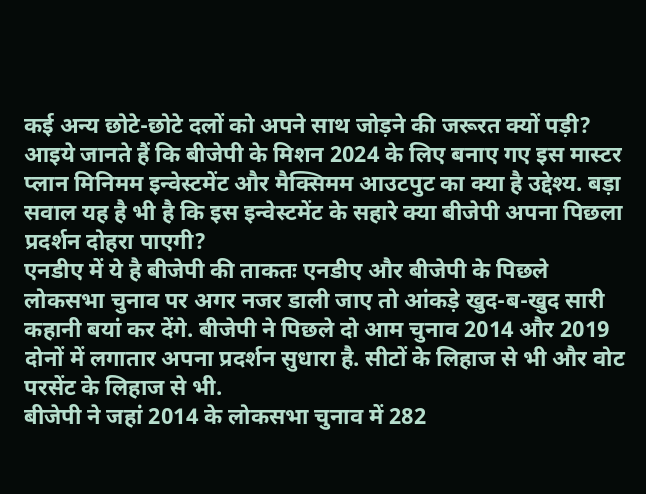कई अन्य छोटे-छोटे दलों को अपने साथ जोड़ने की जरूरत क्यों पड़ी?
आइये जानते हैं कि बीजेपी के मिशन 2024 के लिए बनाए गए इस मास्टर प्लान मिनिमम इन्वेस्टमेंट और मैक्सिमम आउटपुट का क्या है उद्देश्य. बड़ा सवाल यह है भी है कि इस इन्वेस्टमेंट के सहारे क्या बीजेपी अपना पिछला प्रदर्शन दोहरा पाएगी?
एनडीए में ये है बीजेपी की ताकतः एनडीए और बीजेपी के पिछले लोकसभा चुनाव पर अगर नजर डाली जाए तो आंकड़े खुद-ब-खुद सारी कहानी बयां कर देंगे. बीजेपी ने पिछले दो आम चुनाव 2014 और 2019 दोनों में लगातार अपना प्रदर्शन सुधारा है. सीटों के लिहाज से भी और वोट परसेंट के लिहाज से भी.
बीजेपी ने जहां 2014 के लोकसभा चुनाव में 282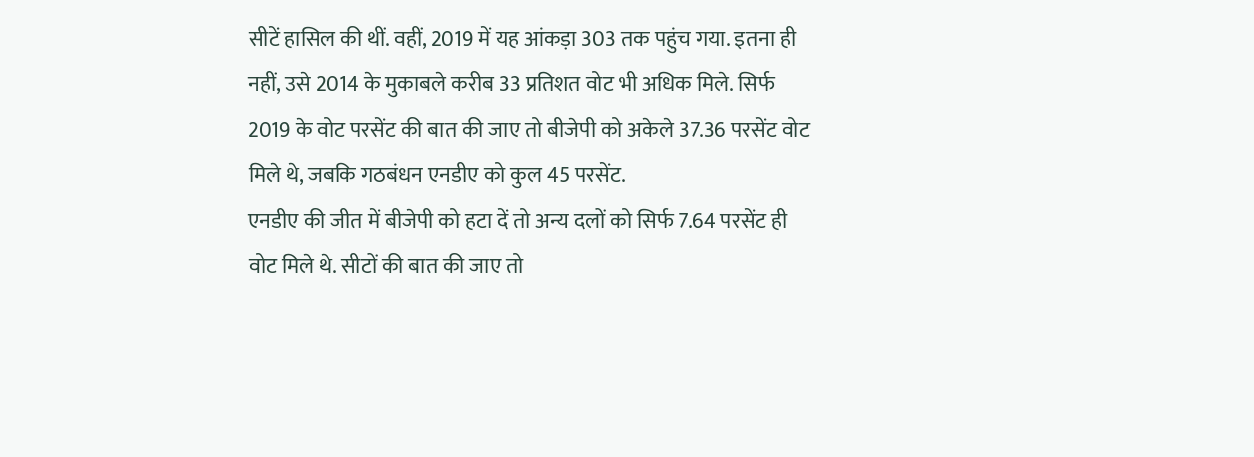सीटें हासिल की थीं. वहीं, 2019 में यह आंकड़ा 303 तक पहुंच गया. इतना ही नहीं, उसे 2014 के मुकाबले करीब 33 प्रतिशत वोट भी अधिक मिले. सिर्फ 2019 के वोट परसेंट की बात की जाए तो बीजेपी को अकेले 37.36 परसेंट वोट मिले थे, जबकि गठबंधन एनडीए को कुल 45 परसेंट.
एनडीए की जीत में बीजेपी को हटा दें तो अन्य दलों को सिर्फ 7.64 परसेंट ही वोट मिले थे. सीटों की बात की जाए तो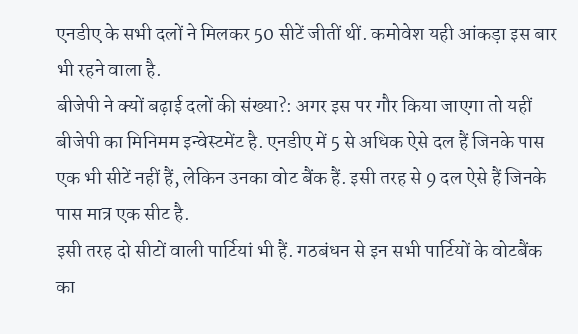एनडीए के सभी दलों ने मिलकर 50 सीटें जीतीं थीं. कमोवेश यही आंकड़ा इस बार भी रहने वाला है.
बीजेपी ने क्यों बढ़ाई दलों की संख्या?: अगर इस पर गौर किया जाएगा तो यहीं बीजेपी का मिनिमम इन्वेस्टमेंट है. एनडीए में 5 से अधिक ऐसे दल हैं जिनके पास एक भी सीटें नहीं हैं, लेकिन उनका वोट बैंक हैं. इसी तरह से 9 दल ऐसे हैं जिनके पास मात्र एक सीट है.
इसी तरह दो सीटों वाली पार्टियां भी हैं. गठबंधन से इन सभी पार्टियों के वोटबैंक का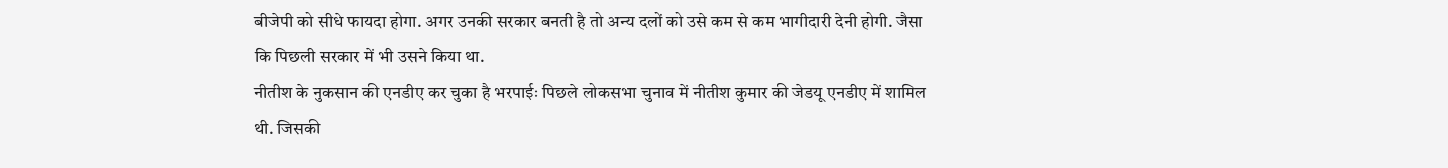बीजेपी को सीधे फायदा होगा. अगर उनकी सरकार बनती है तो अन्य दलों को उसे कम से कम भागीदारी देनी होगी. जैसा कि पिछली सरकार में भी उसने किया था.
नीतीश के नुकसान की एनडीए कर चुका है भरपाईः पिछले लोकसभा चुनाव में नीतीश कुमार की जेडयू एनडीए में शामिल थी. जिसकी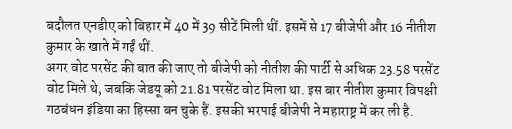बदौलत एनडीए को बिहार में 40 में 39 सीटें मिली थीं. इसमें से 17 बीजेपी और 16 नीतीश कुमार के खाते में गईं थीं.
अगर वोट परसेंट की बात की जाए तो बीजेपी को नीतीश की पार्टी से अधिक 23.58 परसेंट वोट मिले थे, जबकि जेडयू को 21.81 परसेंट वोट मिला था. इस बार नीतीश कुमार विपक्षी गठबंधन इंडिया का हिस्सा बन चुके हैं. इसकी भरपाई बीजेपी ने महाराष्ट्र में कर ली है.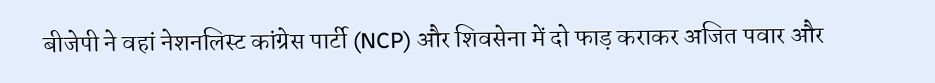बीजेपी ने वहां नेशनलिस्ट कांग्रेस पार्टी (NCP) और शिवसेना में दो फाड़ कराकर अजित पवार और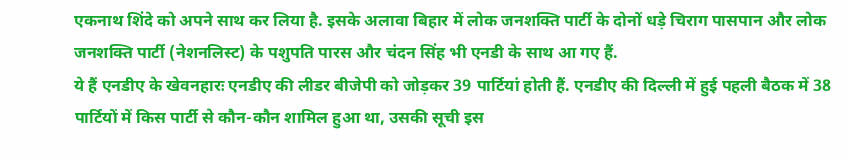एकनाथ शिंदे को अपने साथ कर लिया है. इसके अलावा बिहार में लोक जनशक्ति पार्टी के दोनों धड़े चिराग पासपान और लोक जनशक्ति पार्टी (नेशनलिस्ट) के पशुपति पारस और चंदन सिंह भी एनडी के साथ आ गए हैं.
ये हैं एनडीए के खेवनहारः एनडीए की लीडर बीजेपी को जोड़कर 39 पार्टियां होती हैं. एनडीए की दिल्ली में हुई पहली बैठक में 38 पार्टियों में किस पार्टी से कौन-कौन शामिल हुआ था, उसकी सूची इस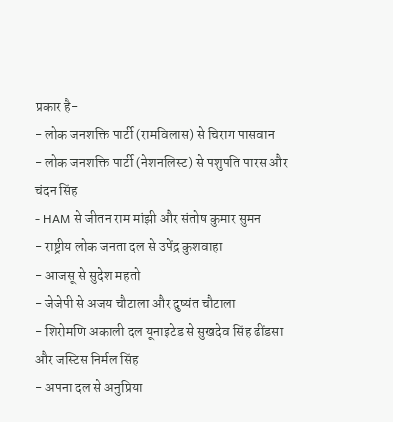प्रकार है-
- लोक जनशक्ति पार्टी (रामविलास) से चिराग पासवान
- लोक जनशक्ति पार्टी (नेशनलिस्ट) से पशुपति पारस और चंदन सिंह
- HAM से जीतन राम मांझी और संतोष कुमार सुमन
- राष्ट्रीय लोक जनता दल से उपेंद्र कुशवाहा
- आजसू से सुदेश महतो
- जेजेपी से अजय चौटाला और दुष्यंत चौटाला
- शिरोमणि अकाली दल यूनाइटेड से सुखदेव सिंह ढींडसा और जस्टिस निर्मल सिंह
- अपना दल से अनुप्रिया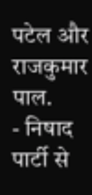पटेल और राजकुमार पाल.
- निषाद पार्टी से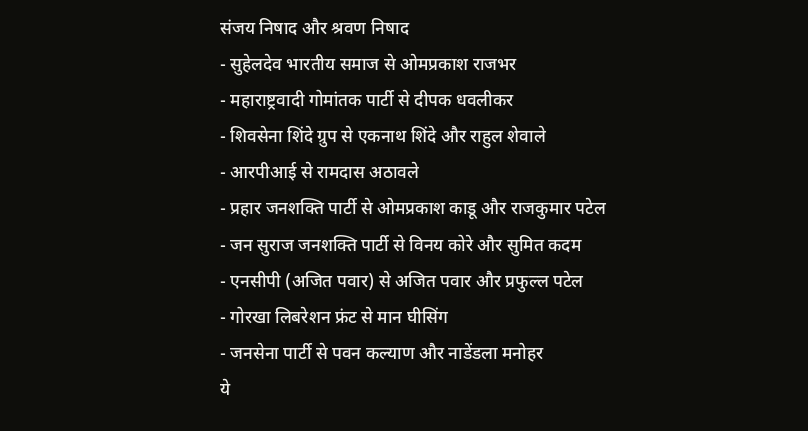संजय निषाद और श्रवण निषाद
- सुहेलदेव भारतीय समाज से ओमप्रकाश राजभर
- महाराष्ट्रवादी गोमांतक पार्टी से दीपक धवलीकर
- शिवसेना शिंदे ग्रुप से एकनाथ शिंदे और राहुल शेवाले
- आरपीआई से रामदास अठावले
- प्रहार जनशक्ति पार्टी से ओमप्रकाश काडू और राजकुमार पटेल
- जन सुराज जनशक्ति पार्टी से विनय कोरे और सुमित कदम
- एनसीपी (अजित पवार) से अजित पवार और प्रफुल्ल पटेल
- गोरखा लिबरेशन फ्रंट से मान घीसिंग
- जनसेना पार्टी से पवन कल्याण और नाडेंडला मनोहर
ये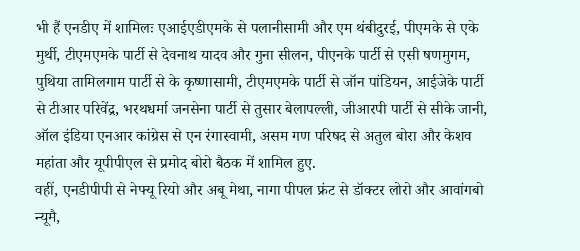भी हैं एनडीए में शामिलः एआईएडीएमके से पलानीसामी और एम थंबीदुरई, पीएमके से एके मुर्थी, टीएमएमके पार्टी से देवनाथ यादव और गुना सीलन, पीएनके पार्टी से एसी षणमुगम, पुथिया तामिलगाम पार्टी से के कृष्णासामी, टीएमएमके पार्टी से जॉन पांडियन, आईजेके पार्टी से टीआर परिवेंद्र, भरथधर्मा जनसेना पार्टी से तुसार बेलापल्ली, जीआरपी पार्टी से सीके जानी, ऑल इंडिया एनआर कांग्रेस से एन रंगास्वामी, असम गण परिषद से अतुल बोरा और केशव महांता और यूपीपीएल से प्रमोद बोरो बैठक में शामिल हुए.
वहीं, एनडीपीपी से नेफ्यू रियो और अबू मेथा, नागा पीपल फ्रंट से डॉक्टर लोरो और आवांगबो न्यूमै,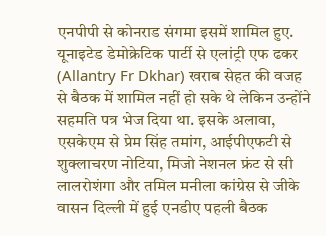एनपीपी से कोनराड संगमा इसमें शामिल हुए. यूनाइटेड डेमोक्रेटिक पार्टी से एलांट्री एफ ढकर (Allantry Fr Dkhar) खराब सेहत की वजह से बैठक में शामिल नहीं हो सके थे लेकिन उन्होंने सहमति पत्र भेज दिया था. इसके अलावा, एसकेएम से प्रेम सिंह तमांग, आईपीएफटी से शुक्लाचरण नोटिया, मिजो नेशनल फ्रंट से सी लालरोशंगा और तमिल मनीला कांग्रेस से जीके वासन दिल्ली में हुई एनडीए पहली बैठक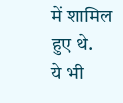में शामिल हुए थे.
ये भी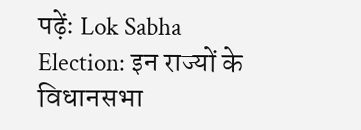पढ़ेंः Lok Sabha Election: इन राज्यों के विधानसभा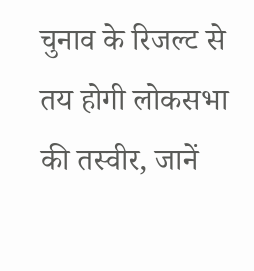चुनाव के रिजल्ट से तय होगी लोकसभा की तस्वीर, जानें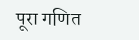पूरा गणित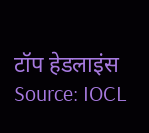टॉप हेडलाइंस
Source: IOCL